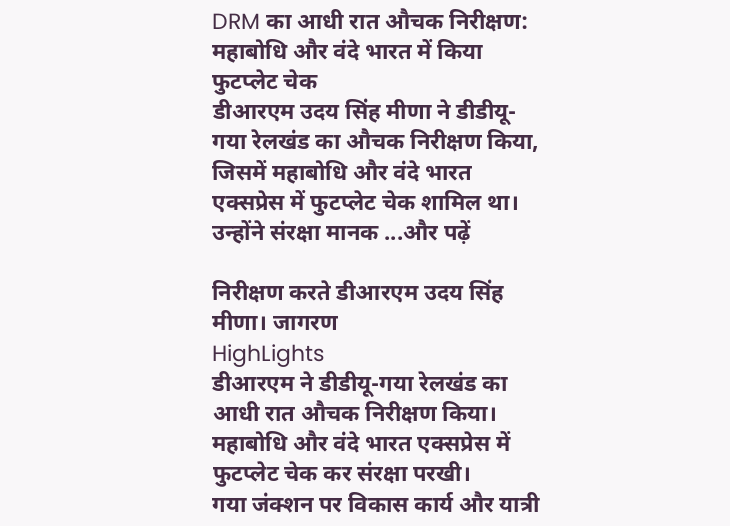DRM का आधी रात औचक निरीक्षण: महाबोधि और वंदे भारत में किया फुटप्लेट चेक
डीआरएम उदय सिंह मीणा ने डीडीयू-गया रेलखंड का औचक निरीक्षण किया, जिसमें महाबोधि और वंदे भारत एक्सप्रेस में फुटप्लेट चेक शामिल था। उन्होंने संरक्षा मानक ...और पढ़ें

निरीक्षण करते डीआरएम उदय सिंह मीणा। जागरण
HighLights
डीआरएम ने डीडीयू-गया रेलखंड का आधी रात औचक निरीक्षण किया।
महाबोधि और वंदे भारत एक्सप्रेस में फुटप्लेट चेक कर संरक्षा परखी।
गया जंक्शन पर विकास कार्य और यात्री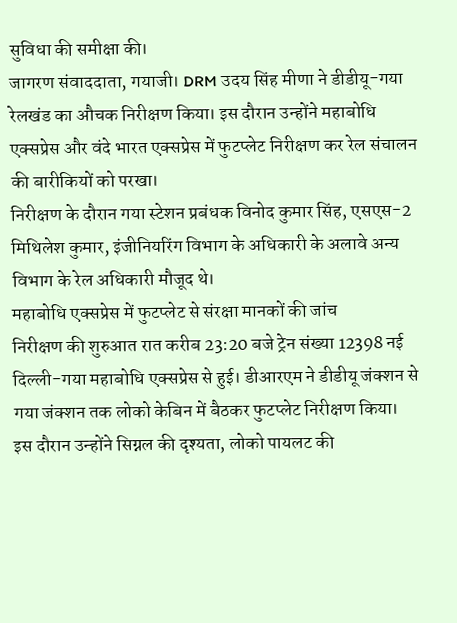सुविधा की समीक्षा की।
जागरण संवाददाता, गयाजी। DRM उदय सिंह मीणा ने डीडीयू-गया रेलखंड का औचक निरीक्षण किया। इस दौरान उन्होंने महाबोधि एक्सप्रेस और वंदे भारत एक्सप्रेस में फुटप्लेट निरीक्षण कर रेल संचालन की बारीकियों को परखा।
निरीक्षण के दौरान गया स्टेशन प्रबंधक विनोद कुमार सिंह, एसएस-2 मिथिलेश कुमार, इंजीनियरिंग विभाग के अधिकारी के अलावे अन्य विभाग के रेल अधिकारी मौजूद थे।
महाबोधि एक्सप्रेस में फुटप्लेट से संरक्षा मानकों की जांच
निरीक्षण की शुरुआत रात करीब 23:20 बजे ट्रेन संख्या 12398 नई दिल्ली-गया महाबोधि एक्सप्रेस से हुई। डीआरएम ने डीडीयू जंक्शन से गया जंक्शन तक लोको केबिन में बैठकर फुटप्लेट निरीक्षण किया।
इस दौरान उन्होंने सिग्नल की दृश्यता, लोको पायलट की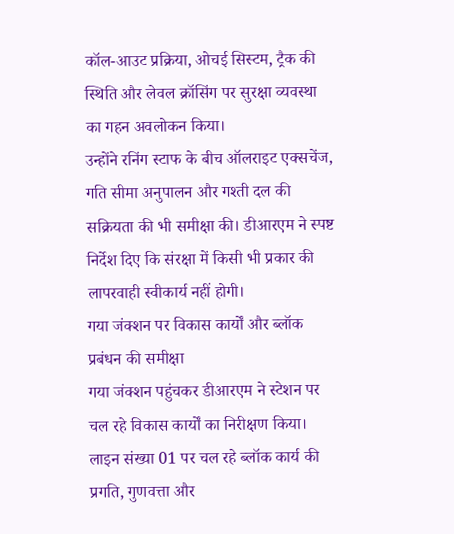कॉल-आउट प्रक्रिया, ओचई सिस्टम, ट्रैक की स्थिति और लेवल क्रॉसिंग पर सुरक्षा व्यवस्था का गहन अवलोकन किया।
उन्होंने रनिंग स्टाफ के बीच ऑलराइट एक्सचेंज, गति सीमा अनुपालन और गश्ती दल की सक्रियता की भी समीक्षा की। डीआरएम ने स्पष्ट निर्देश दिए कि संरक्षा में किसी भी प्रकार की लापरवाही स्वीकार्य नहीं होगी।
गया जंक्शन पर विकास कार्यों और ब्लॉक प्रबंधन की समीक्षा
गया जंक्शन पहुंचकर डीआरएम ने स्टेशन पर चल रहे विकास कार्यों का निरीक्षण किया। लाइन संख्या 01 पर चल रहे ब्लॉक कार्य की प्रगति, गुणवत्ता और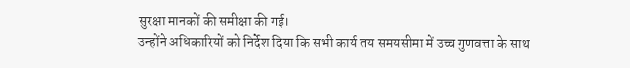सुरक्षा मानकों की समीक्षा की गई।
उन्होंने अधिकारियों को निर्देश दिया कि सभी कार्य तय समयसीमा में उच्च गुणवत्ता के साथ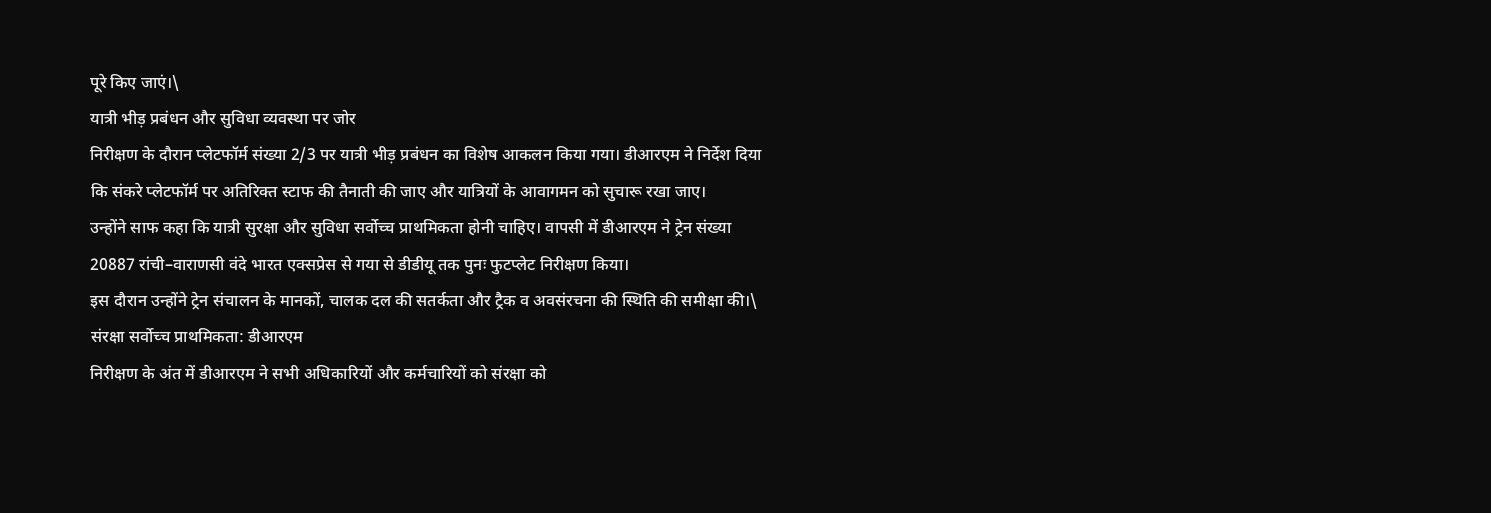पूरे किए जाएं।\
यात्री भीड़ प्रबंधन और सुविधा व्यवस्था पर जोर
निरीक्षण के दौरान प्लेटफॉर्म संख्या 2/3 पर यात्री भीड़ प्रबंधन का विशेष आकलन किया गया। डीआरएम ने निर्देश दिया कि संकरे प्लेटफॉर्म पर अतिरिक्त स्टाफ की तैनाती की जाए और यात्रियों के आवागमन को सुचारू रखा जाए।
उन्होंने साफ कहा कि यात्री सुरक्षा और सुविधा सर्वोच्च प्राथमिकता होनी चाहिए। वापसी में डीआरएम ने ट्रेन संख्या 20887 रांची–वाराणसी वंदे भारत एक्सप्रेस से गया से डीडीयू तक पुनः फुटप्लेट निरीक्षण किया।
इस दौरान उन्होंने ट्रेन संचालन के मानकों, चालक दल की सतर्कता और ट्रैक व अवसंरचना की स्थिति की समीक्षा की।\
संरक्षा सर्वोच्च प्राथमिकता: डीआरएम
निरीक्षण के अंत में डीआरएम ने सभी अधिकारियों और कर्मचारियों को संरक्षा को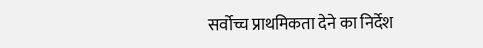सर्वोच्च प्राथमिकता देने का निर्देश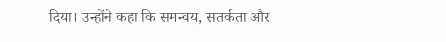दिया। उन्होंने कहा कि समन्वय, सतर्कता और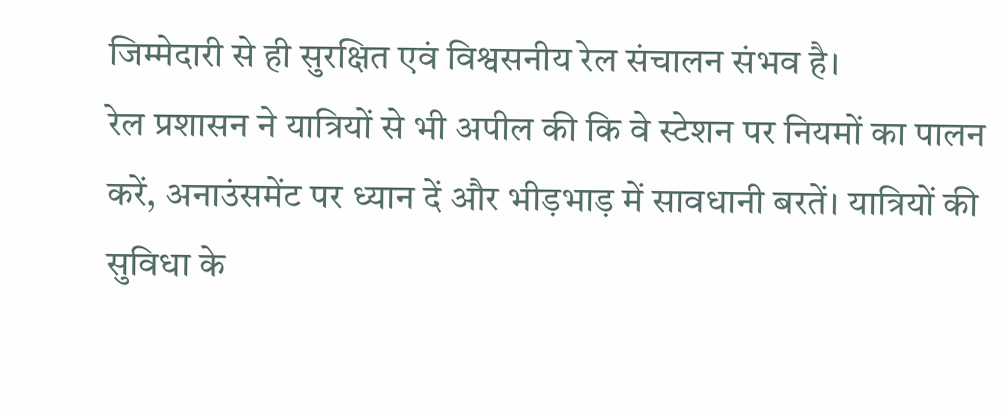जिम्मेदारी से ही सुरक्षित एवं विश्वसनीय रेल संचालन संभव है।
रेल प्रशासन ने यात्रियों से भी अपील की कि वे स्टेशन पर नियमों का पालन करें, अनाउंसमेंट पर ध्यान दें और भीड़भाड़ में सावधानी बरतें। यात्रियों की सुविधा के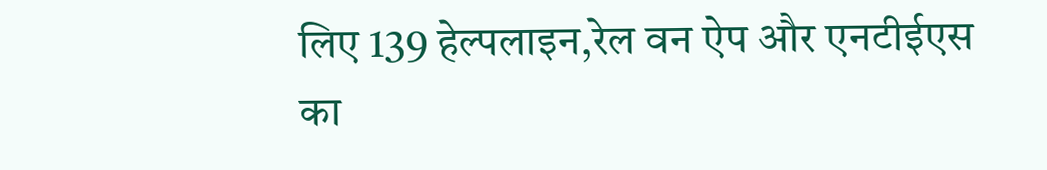लिए 139 हेल्पलाइन,रेल वन ऐप और एनटीईएस का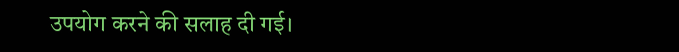उपयोग करने की सलाह दी गई।